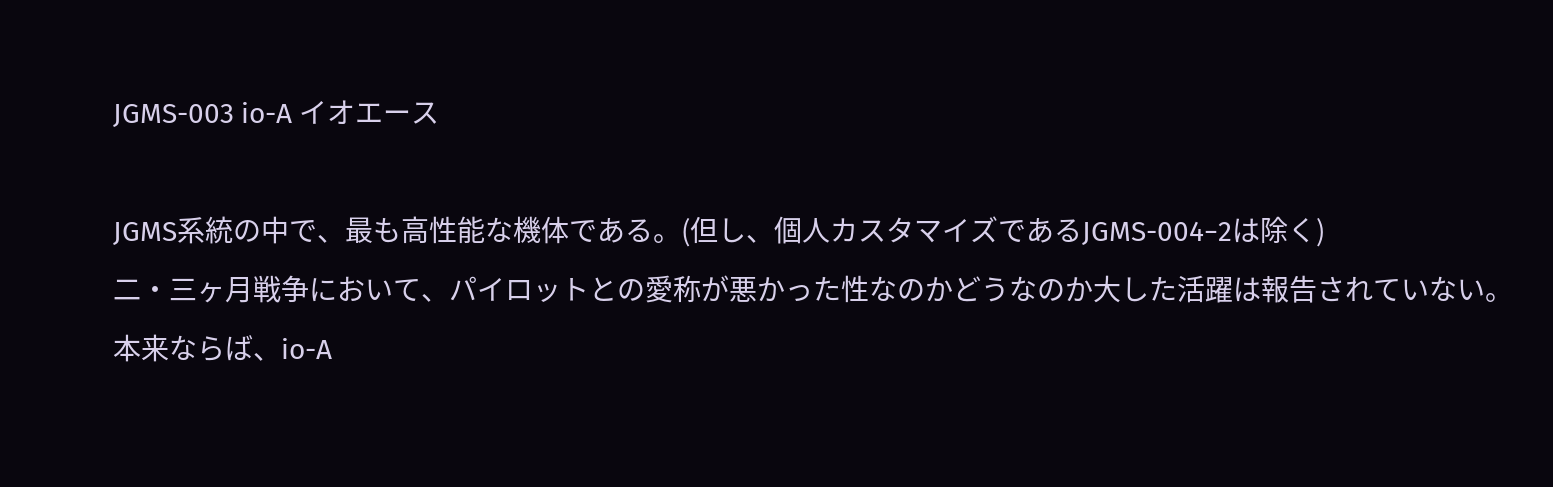JGMS-003 io-A イオエース

JGMS系統の中で、最も高性能な機体である。(但し、個人カスタマイズであるJGMS-004−2は除く)
二・三ヶ月戦争において、パイロットとの愛称が悪かった性なのかどうなのか大した活躍は報告されていない。
本来ならば、io-A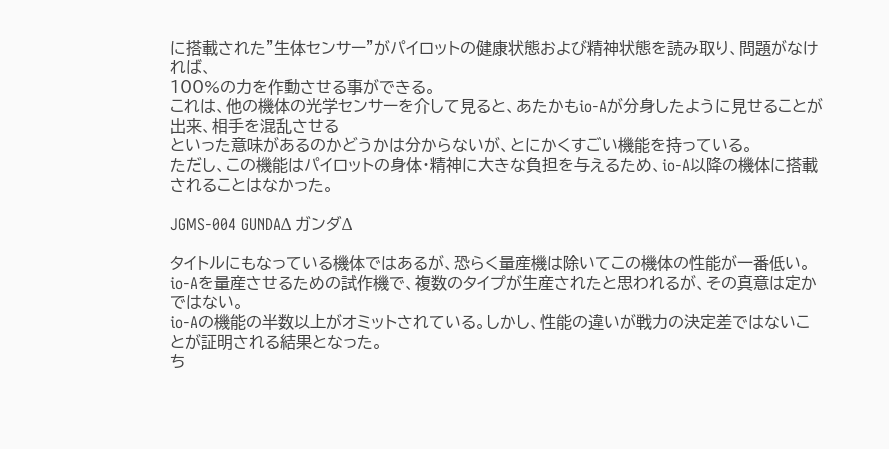に搭載された"生体センサー"がパイロットの健康状態および精神状態を読み取り、問題がなければ、
100%の力を作動させる事ができる。
これは、他の機体の光学センサーを介して見ると、あたかもio-Aが分身したように見せることが出来、相手を混乱させる
といった意味があるのかどうかは分からないが、とにかくすごい機能を持っている。
ただし、この機能はパイロットの身体・精神に大きな負担を与えるため、io-A以降の機体に搭載されることはなかった。

JGMS-004 GUNDAΔ ガンダΔ

タイトルにもなっている機体ではあるが、恐らく量産機は除いてこの機体の性能が一番低い。
io-Aを量産させるための試作機で、複数のタイプが生産されたと思われるが、その真意は定かではない。
io-Aの機能の半数以上がオミットされている。しかし、性能の違いが戦力の決定差ではないことが証明される結果となった。
ち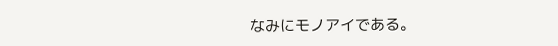なみにモノアイである。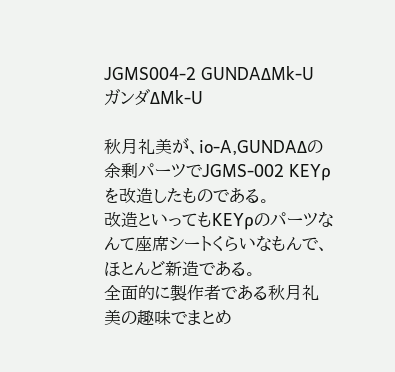JGMS004-2 GUNDAΔMk-U ガンダΔMk-U

秋月礼美が、io-A,GUNDAΔの余剰パーツでJGMS-002 KEYρを改造したものである。
改造といってもKEYρのパーツなんて座席シートくらいなもんで、ほとんど新造である。
全面的に製作者である秋月礼美の趣味でまとめ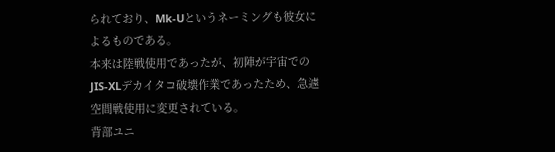られており、Mk-Uというネーミングも彼女によるものである。
本来は陸戦使用であったが、初陣が宇宙でのJIS-XLデカイタコ破壊作業であったため、急遽空間戦使用に変更されている。
背部ユニ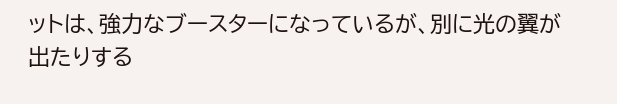ットは、強力なブースターになっているが、別に光の翼が出たりする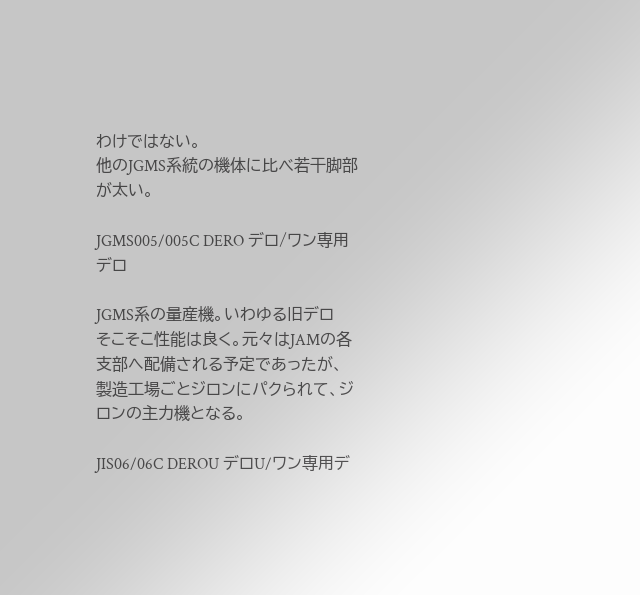わけではない。
他のJGMS系統の機体に比べ若干脚部が太い。

JGMS005/005C DERO デロ/ワン専用デロ

JGMS系の量産機。いわゆる旧デロ
そこそこ性能は良く。元々はJAMの各支部へ配備される予定であったが、
製造工場ごとジロンにパクられて、ジロンの主力機となる。

JIS06/06C DEROU デロU/ワン専用デ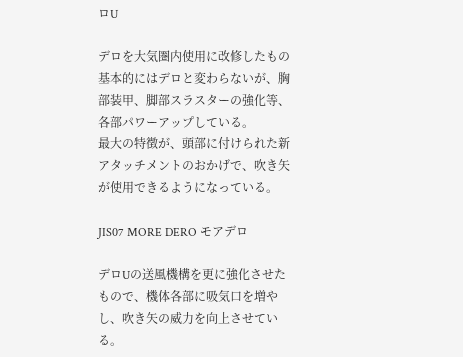ロU

デロを大気圏内使用に改修したもの
基本的にはデロと変わらないが、胸部装甲、脚部スラスターの強化等、各部パワーアップしている。
最大の特徴が、頭部に付けられた新アタッチメントのおかげで、吹き矢が使用できるようになっている。

JIS07 MORE DERO モアデロ

デロUの送風機構を更に強化させたもので、機体各部に吸気口を増やし、吹き矢の威力を向上させている。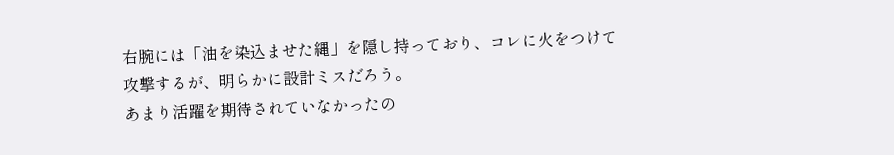右腕には「油を染込ませた縄」を隠し持っており、コレに火をつけて攻撃するが、明らかに設計ミスだろう。
あまり活躍を期待されていなかったの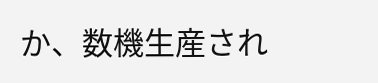か、数機生産され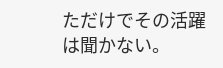ただけでその活躍は聞かない。